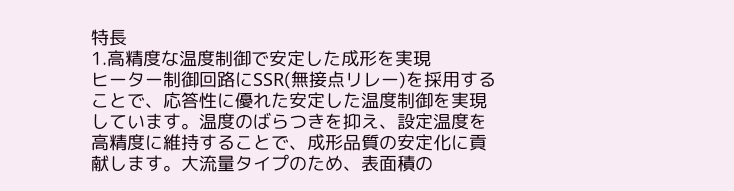特長
1.高精度な温度制御で安定した成形を実現
ヒーター制御回路にSSR(無接点リレー)を採用することで、応答性に優れた安定した温度制御を実現しています。温度のばらつきを抑え、設定温度を高精度に維持することで、成形品質の安定化に貢献します。大流量タイプのため、表面積の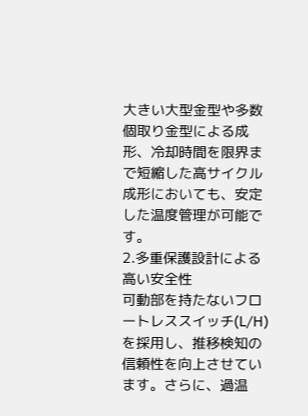大きい大型金型や多数個取り金型による成形、冷却時間を限界まで短縮した高サイクル成形においても、安定した温度管理が可能です。
2.多重保護設計による高い安全性
可動部を持たないフロートレススイッチ(L/H)を採用し、推移検知の信頼性を向上させています。さらに、過温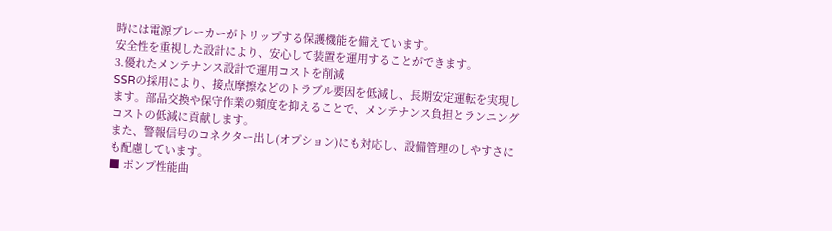時には電源ブレーカーがトリップする保護機能を備えています。
安全性を重視した設計により、安心して装置を運用することができます。
3.優れたメンテナンス設計で運用コストを削減
SSRの採用により、接点摩擦などのトラブル要因を低減し、長期安定運転を実現します。部品交換や保守作業の頻度を抑えることで、メンテナンス負担とランニングコストの低減に貢献します。
また、警報信号のコネクター出し(オプション)にも対応し、設備管理のしやすさにも配慮しています。
■ ポンプ性能曲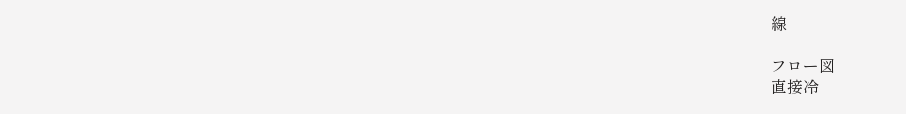線

フロー図
直接冷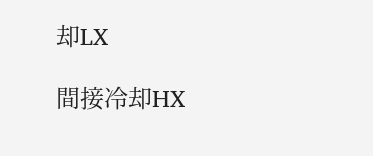却LX

間接冷却HX